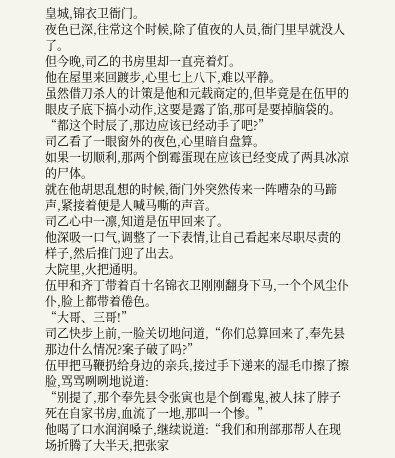皇城,锦衣卫衙门。
夜色已深,往常这个时候,除了值夜的人员,衙门里早就没人了。
但今晚,司乙的书房里却一直亮着灯。
他在屋里来回踱步,心里七上八下,难以平静。
虽然借刀杀人的计策是他和元载商定的,但毕竟是在伍甲的眼皮子底下搞小动作,这要是露了馅,那可是要掉脑袋的。
“都这个时辰了,那边应该已经动手了吧?”
司乙看了一眼窗外的夜色,心里暗自盘算。
如果一切顺利,那两个倒霉蛋现在应该已经变成了两具冰凉的尸体。
就在他胡思乱想的时候,衙门外突然传来一阵嘈杂的马蹄声,紧接着便是人喊马嘶的声音。
司乙心中一凛,知道是伍甲回来了。
他深吸一口气,调整了一下表情,让自己看起来尽职尽责的样子,然后推门迎了出去。
大院里,火把通明。
伍甲和齐丁带着百十名锦衣卫刚刚翻身下马,一个个风尘仆仆,脸上都带着倦色。
“大哥、三哥!”
司乙快步上前,一脸关切地问道,“你们总算回来了,奉先县那边什么情况?案子破了吗?”
伍甲把马鞭扔给身边的亲兵,接过手下递来的湿毛巾擦了擦脸,骂骂咧咧地说道:
“别提了,那个奉先县令张寅也是个倒霉鬼,被人抹了脖子死在自家书房,血流了一地,那叫一个惨。”
他喝了口水润润嗓子,继续说道:“我们和刑部那帮人在现场折腾了大半天,把张家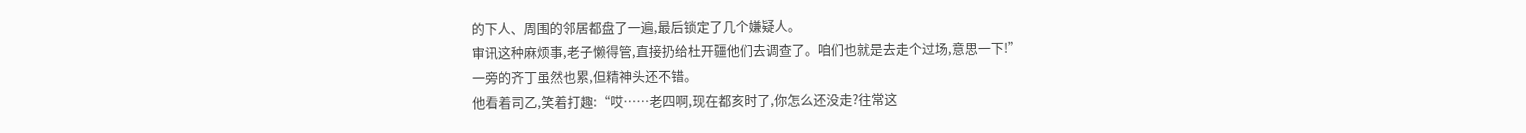的下人、周围的邻居都盘了一遍,最后锁定了几个嫌疑人。
审讯这种麻烦事,老子懒得管,直接扔给杜开疆他们去调查了。咱们也就是去走个过场,意思一下!”
一旁的齐丁虽然也累,但精神头还不错。
他看着司乙,笑着打趣:“哎……老四啊,现在都亥时了,你怎么还没走?往常这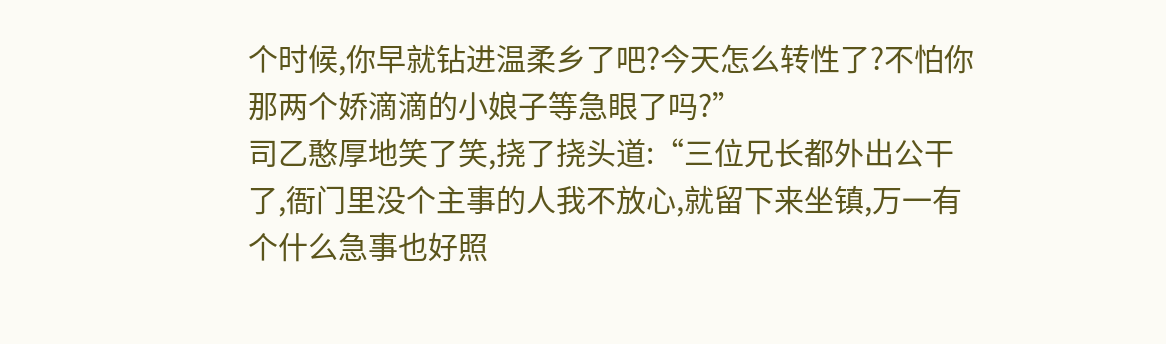个时候,你早就钻进温柔乡了吧?今天怎么转性了?不怕你那两个娇滴滴的小娘子等急眼了吗?”
司乙憨厚地笑了笑,挠了挠头道:“三位兄长都外出公干了,衙门里没个主事的人我不放心,就留下来坐镇,万一有个什么急事也好照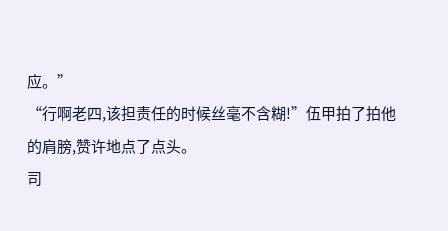应。”
“行啊老四,该担责任的时候丝毫不含糊!”伍甲拍了拍他的肩膀,赞许地点了点头。
司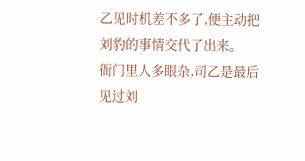乙见时机差不多了,便主动把刘豹的事情交代了出来。
衙门里人多眼杂,司乙是最后见过刘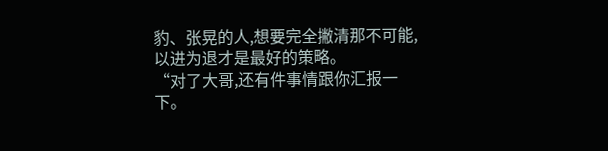豹、张晃的人,想要完全撇清那不可能,以进为退才是最好的策略。
“对了大哥,还有件事情跟你汇报一下。